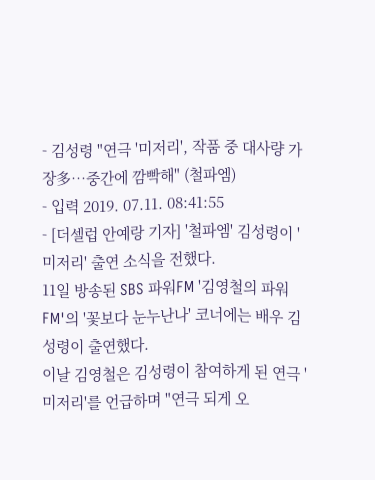- 김성령 "연극 '미저리', 작품 중 대사량 가장多…중간에 깜빡해" (철파엠)
- 입력 2019. 07.11. 08:41:55
- [더셀럽 안예랑 기자] '철파엠' 김성령이 '미저리' 출연 소식을 전했다.
11일 방송된 SBS 파워FM '김영철의 파워FM'의 '꽃보다 눈누난나' 코너에는 배우 김성령이 출연했다.
이날 김영철은 김성령이 참여하게 된 연극 '미저리'를 언급하며 "연극 되게 오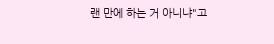랜 만에 하는 거 아니냐"고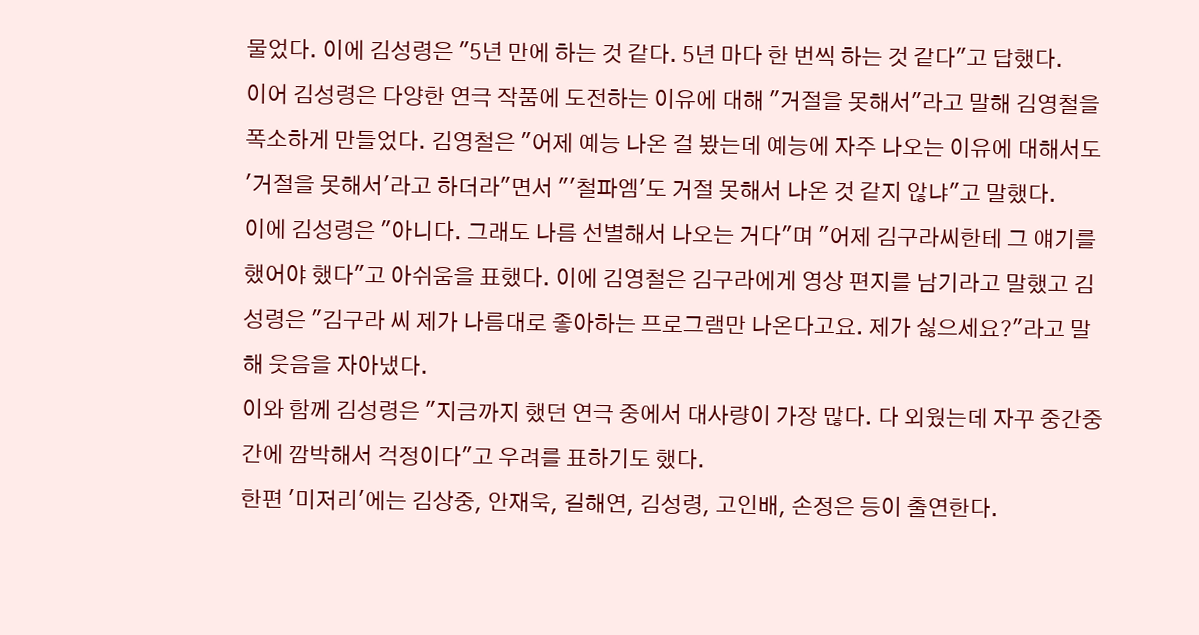물었다. 이에 김성령은 "5년 만에 하는 것 같다. 5년 마다 한 번씩 하는 것 같다"고 답했다.
이어 김성령은 다양한 연극 작품에 도전하는 이유에 대해 "거절을 못해서"라고 말해 김영철을 폭소하게 만들었다. 김영철은 "어제 예능 나온 걸 봤는데 예능에 자주 나오는 이유에 대해서도 '거절을 못해서'라고 하더라"면서 "'철파엠'도 거절 못해서 나온 것 같지 않냐"고 말했다.
이에 김성령은 "아니다. 그래도 나름 선별해서 나오는 거다"며 "어제 김구라씨한테 그 얘기를 했어야 했다"고 아쉬움을 표했다. 이에 김영철은 김구라에게 영상 편지를 남기라고 말했고 김성령은 "김구라 씨 제가 나름대로 좋아하는 프로그램만 나온다고요. 제가 싫으세요?"라고 말해 웃음을 자아냈다.
이와 함께 김성령은 "지금까지 했던 연극 중에서 대사량이 가장 많다. 다 외웠는데 자꾸 중간중간에 깜박해서 걱정이다"고 우려를 표하기도 했다.
한편 '미저리'에는 김상중, 안재욱, 길해연, 김성령, 고인배, 손정은 등이 출연한다.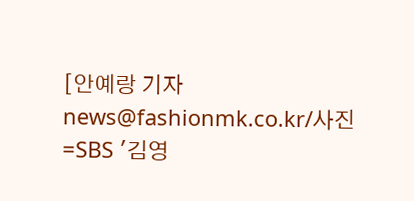[안예랑 기자 news@fashionmk.co.kr/사진=SBS '김영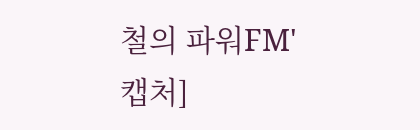철의 파워FM' 캡처]